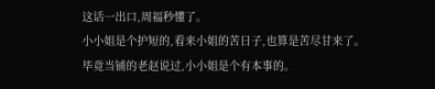这话一出口,周福秒懂了。
小小姐是个护短的,看来小姐的苦日子,也算是苦尽甘来了。
毕竟当铺的老赵说过,小小姐是个有本事的。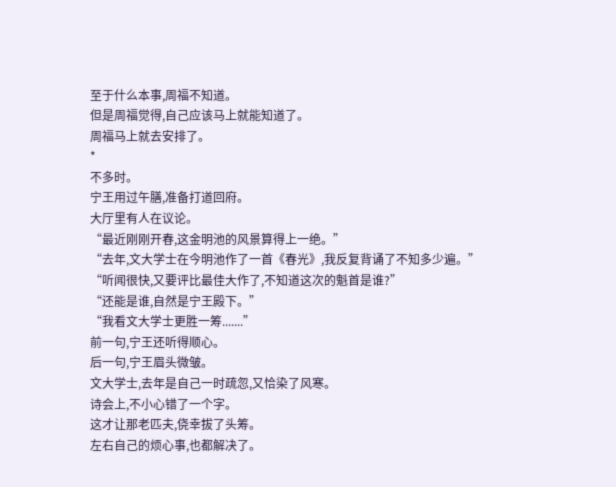至于什么本事,周福不知道。
但是周福觉得,自己应该马上就能知道了。
周福马上就去安排了。
*
不多时。
宁王用过午膳,准备打道回府。
大厅里有人在议论。
“最近刚刚开春,这金明池的风景算得上一绝。”
“去年,文大学士在今明池作了一首《春光》,我反复背诵了不知多少遍。”
“听闻很快,又要评比最佳大作了,不知道这次的魁首是谁?”
“还能是谁,自然是宁王殿下。”
“我看文大学士更胜一筹.......”
前一句,宁王还听得顺心。
后一句,宁王眉头微皱。
文大学士,去年是自己一时疏忽,又恰染了风寒。
诗会上,不小心错了一个字。
这才让那老匹夫,侥幸拔了头筹。
左右自己的烦心事,也都解决了。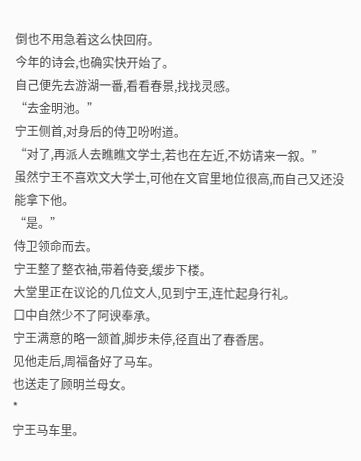倒也不用急着这么快回府。
今年的诗会,也确实快开始了。
自己便先去游湖一番,看看春景,找找灵感。
“去金明池。”
宁王侧首,对身后的侍卫吩咐道。
“对了,再派人去瞧瞧文学士,若也在左近,不妨请来一叙。”
虽然宁王不喜欢文大学士,可他在文官里地位很高,而自己又还没能拿下他。
“是。”
侍卫领命而去。
宁王整了整衣袖,带着侍妾,缓步下楼。
大堂里正在议论的几位文人,见到宁王,连忙起身行礼。
口中自然少不了阿谀奉承。
宁王满意的略一颔首,脚步未停,径直出了春香居。
见他走后,周福备好了马车。
也送走了顾明兰母女。
*
宁王马车里。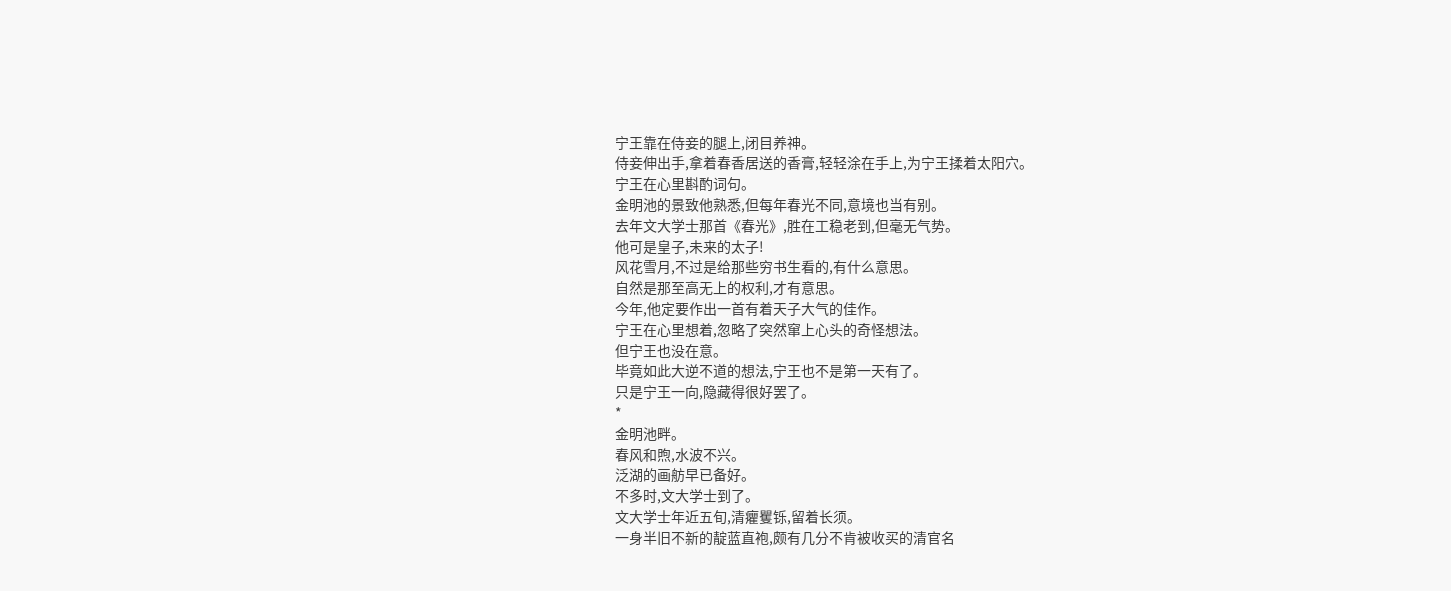宁王靠在侍妾的腿上,闭目养神。
侍妾伸出手,拿着春香居送的香膏,轻轻涂在手上,为宁王揉着太阳穴。
宁王在心里斟酌词句。
金明池的景致他熟悉,但每年春光不同,意境也当有别。
去年文大学士那首《春光》,胜在工稳老到,但毫无气势。
他可是皇子,未来的太子!
风花雪月,不过是给那些穷书生看的,有什么意思。
自然是那至高无上的权利,才有意思。
今年,他定要作出一首有着天子大气的佳作。
宁王在心里想着,忽略了突然窜上心头的奇怪想法。
但宁王也没在意。
毕竟如此大逆不道的想法,宁王也不是第一天有了。
只是宁王一向,隐藏得很好罢了。
*
金明池畔。
春风和煦,水波不兴。
泛湖的画舫早已备好。
不多时,文大学士到了。
文大学士年近五旬,清癯矍铄,留着长须。
一身半旧不新的靛蓝直袍,颇有几分不肯被收买的清官名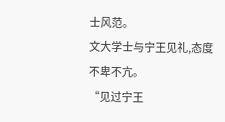士风范。
文大学士与宁王见礼,态度不卑不亢。
“见过宁王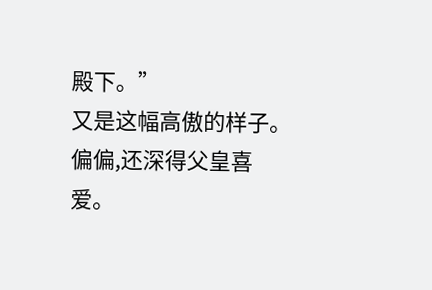殿下。”
又是这幅高傲的样子。
偏偏,还深得父皇喜爱。